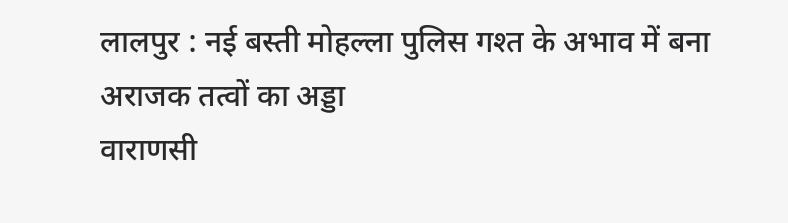लालपुर : नई बस्ती मोहल्ला पुलिस गश्त के अभाव में बना अराजक तत्वों का अड्डा
वाराणसी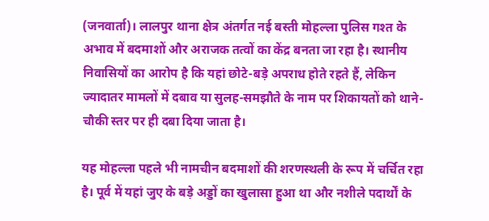(जनवार्ता)। लालपुर थाना क्षेत्र अंतर्गत नई बस्ती मोहल्ला पुलिस गश्त के अभाव में बदमाशों और अराजक तत्वों का केंद्र बनता जा रहा है। स्थानीय निवासियों का आरोप है कि यहां छोटे-बड़े अपराध होते रहते हैं, लेकिन ज्यादातर मामलों में दबाव या सुलह-समझौते के नाम पर शिकायतों को थाने-चौकी स्तर पर ही दबा दिया जाता है।

यह मोहल्ला पहले भी नामचीन बदमाशों की शरणस्थली के रूप में चर्चित रहा है। पूर्व में यहां जुए के बड़े अड्डों का खुलासा हुआ था और नशीले पदार्थों के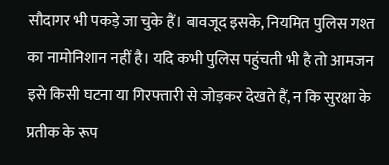सौदागर भी पकड़े जा चुके हैं। बावजूद इसके, नियमित पुलिस गश्त का नामोनिशान नहीं है। यदि कभी पुलिस पहुंचती भी है तो आमजन इसे किसी घटना या गिरफ्तारी से जोड़कर देखते हैं, न कि सुरक्षा के प्रतीक के रूप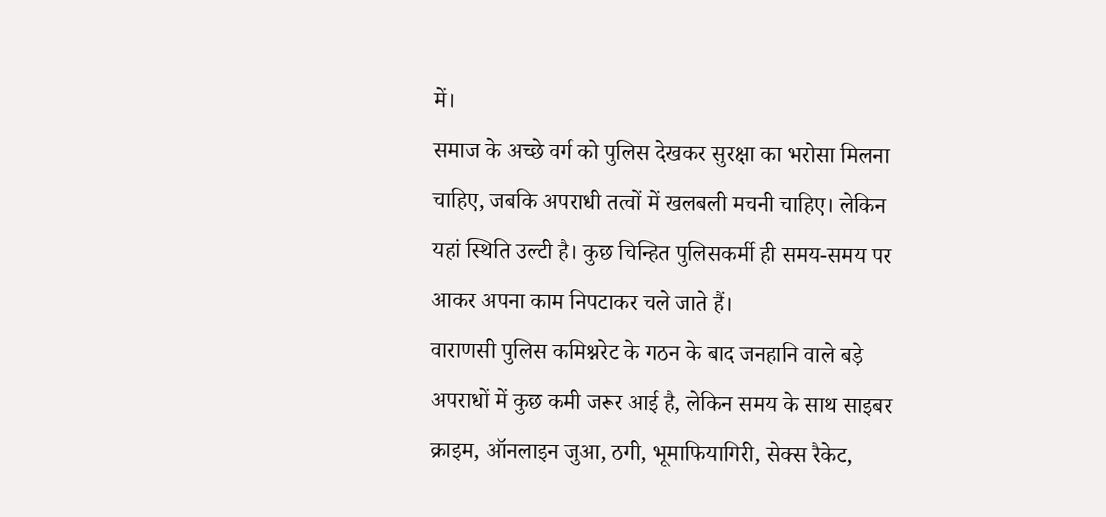में।
समाज के अच्छे वर्ग को पुलिस देखकर सुरक्षा का भरोसा मिलना चाहिए, जबकि अपराधी तत्वों में खलबली मचनी चाहिए। लेकिन यहां स्थिति उल्टी है। कुछ चिन्हित पुलिसकर्मी ही समय-समय पर आकर अपना काम निपटाकर चले जाते हैं।
वाराणसी पुलिस कमिश्नरेट के गठन के बाद जनहानि वाले बड़े अपराधों में कुछ कमी जरूर आई है, लेकिन समय के साथ साइबर क्राइम, ऑनलाइन जुआ, ठगी, भूमाफियागिरी, सेक्स रैकेट,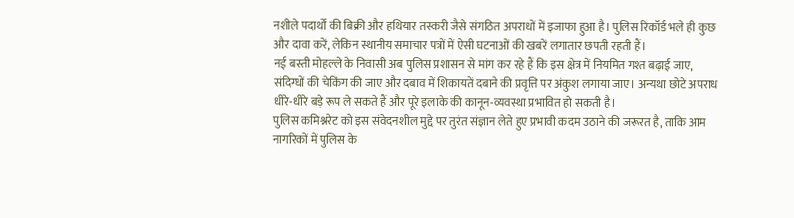नशीले पदार्थों की बिक्री और हथियार तस्करी जैसे संगठित अपराधों में इजाफा हुआ है। पुलिस रिकॉर्ड भले ही कुछ और दावा करें, लेकिन स्थानीय समाचार पत्रों में ऐसी घटनाओं की खबरें लगातार छपती रहती हैं।
नई बस्ती मोहल्ले के निवासी अब पुलिस प्रशासन से मांग कर रहे हैं कि इस क्षेत्र में नियमित गश्त बढ़ाई जाए, संदिग्धों की चेकिंग की जाए और दबाव में शिकायतें दबाने की प्रवृत्ति पर अंकुश लगाया जाए। अन्यथा छोटे अपराध धीरे-धीरे बड़े रूप ले सकते हैं और पूरे इलाके की कानून-व्यवस्था प्रभावित हो सकती है।
पुलिस कमिश्नरेट को इस संवेदनशील मुद्दे पर तुरंत संज्ञान लेते हुए प्रभावी कदम उठाने की जरूरत है, ताकि आम नागरिकों में पुलिस के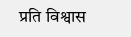प्रति विश्वास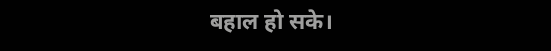बहाल हो सके।